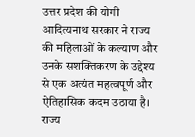उत्तर प्रदेश की योगी आदित्यनाथ सरकार ने राज्य की महिलाओं के कल्याण और उनके सशक्तिकरण के उद्देश्य से एक अत्यंत महत्वपूर्ण और ऐतिहासिक कदम उठाया है। राज्य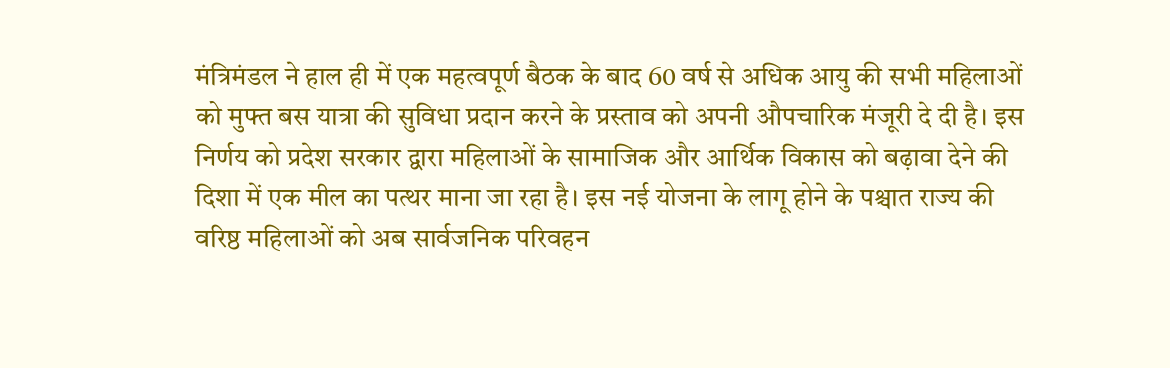मंत्रिमंडल ने हाल ही में एक महत्वपूर्ण बैठक के बाद 60 वर्ष से अधिक आयु की सभी महिलाओं को मुफ्त बस यात्रा की सुविधा प्रदान करने के प्रस्ताव को अपनी औपचारिक मंजूरी दे दी है। इस निर्णय को प्रदेश सरकार द्वारा महिलाओं के सामाजिक और आर्थिक विकास को बढ़ावा देने की दिशा में एक मील का पत्थर माना जा रहा है। इस नई योजना के लागू होने के पश्चात राज्य की वरिष्ठ महिलाओं को अब सार्वजनिक परिवहन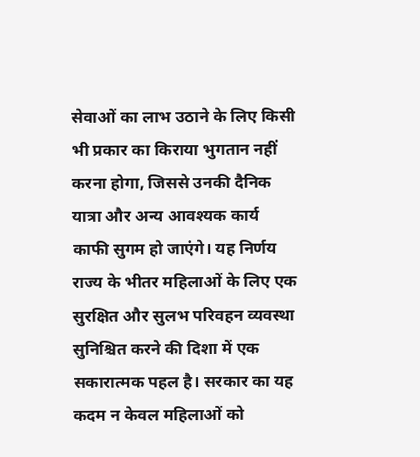सेवाओं का लाभ उठाने के लिए किसी भी प्रकार का किराया भुगतान नहीं करना होगा, जिससे उनकी दैनिक यात्रा और अन्य आवश्यक कार्य काफी सुगम हो जाएंगे। यह निर्णय राज्य के भीतर महिलाओं के लिए एक सुरक्षित और सुलभ परिवहन व्यवस्था सुनिश्चित करने की दिशा में एक सकारात्मक पहल है। सरकार का यह कदम न केवल महिलाओं को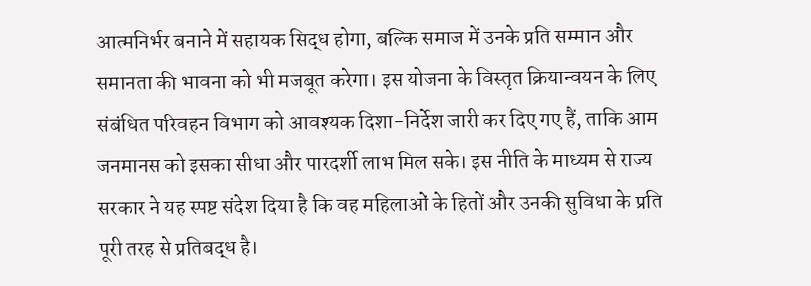आत्मनिर्भर बनाने में सहायक सिद्ध होगा, बल्कि समाज में उनके प्रति सम्मान और समानता की भावना को भी मजबूत करेगा। इस योजना के विस्तृत क्रियान्वयन के लिए संबंधित परिवहन विभाग को आवश्यक दिशा-निर्देश जारी कर दिए गए हैं, ताकि आम जनमानस को इसका सीधा और पारदर्शी लाभ मिल सके। इस नीति के माध्यम से राज्य सरकार ने यह स्पष्ट संदेश दिया है कि वह महिलाओं के हितों और उनकी सुविधा के प्रति पूरी तरह से प्रतिबद्ध है।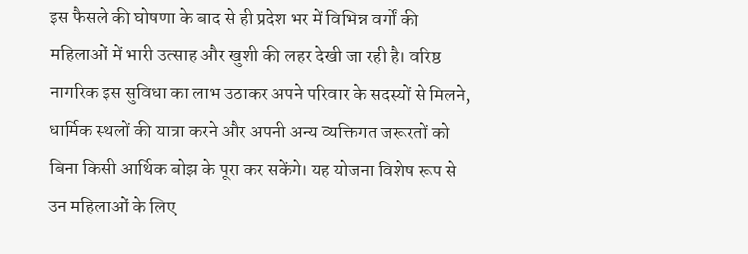इस फैसले की घोषणा के बाद से ही प्रदेश भर में विभिन्न वर्गों की महिलाओं में भारी उत्साह और खुशी की लहर देखी जा रही है। वरिष्ठ नागरिक इस सुविधा का लाभ उठाकर अपने परिवार के सदस्यों से मिलने, धार्मिक स्थलों की यात्रा करने और अपनी अन्य व्यक्तिगत जरूरतों को बिना किसी आर्थिक बोझ के पूरा कर सकेंगे। यह योजना विशेष रूप से उन महिलाओं के लिए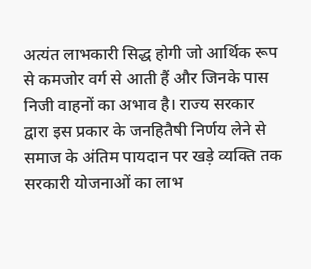अत्यंत लाभकारी सिद्ध होगी जो आर्थिक रूप से कमजोर वर्ग से आती हैं और जिनके पास निजी वाहनों का अभाव है। राज्य सरकार द्वारा इस प्रकार के जनहितैषी निर्णय लेने से समाज के अंतिम पायदान पर खड़े व्यक्ति तक सरकारी योजनाओं का लाभ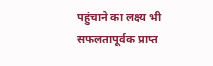पहुंचाने का लक्ष्य भी सफलतापूर्वक प्राप्त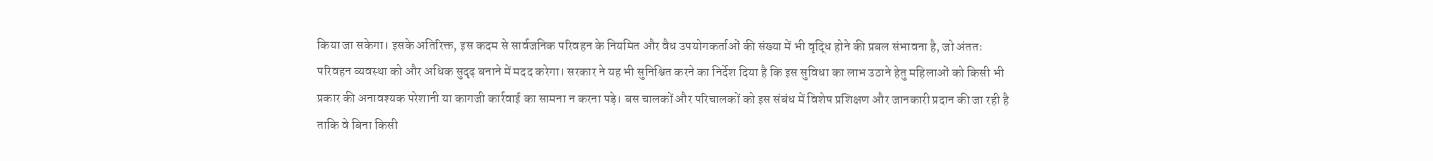किया जा सकेगा। इसके अतिरिक्त, इस कदम से सार्वजनिक परिवहन के नियमित और वैध उपयोगकर्ताओं की संख्या में भी वृद्धि होने की प्रबल संभावना है, जो अंततः परिवहन व्यवस्था को और अधिक सुदृढ़ बनाने में मदद करेगा। सरकार ने यह भी सुनिश्चित करने का निर्देश दिया है कि इस सुविधा का लाभ उठाने हेतु महिलाओं को किसी भी प्रकार की अनावश्यक परेशानी या कागजी कार्रवाई का सामना न करना पड़े। बस चालकों और परिचालकों को इस संबंध में विशेष प्रशिक्षण और जानकारी प्रदान की जा रही है ताकि वे बिना किसी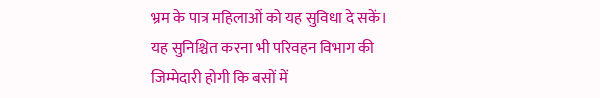भ्रम के पात्र महिलाओं को यह सुविधा दे सकें। यह सुनिश्चित करना भी परिवहन विभाग की जिम्मेदारी होगी कि बसों में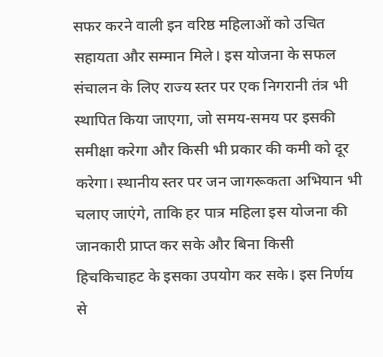सफर करने वाली इन वरिष्ठ महिलाओं को उचित सहायता और सम्मान मिले। इस योजना के सफल संचालन के लिए राज्य स्तर पर एक निगरानी तंत्र भी स्थापित किया जाएगा, जो समय-समय पर इसकी समीक्षा करेगा और किसी भी प्रकार की कमी को दूर करेगा। स्थानीय स्तर पर जन जागरूकता अभियान भी चलाए जाएंगे, ताकि हर पात्र महिला इस योजना की जानकारी प्राप्त कर सके और बिना किसी हिचकिचाहट के इसका उपयोग कर सके। इस निर्णय से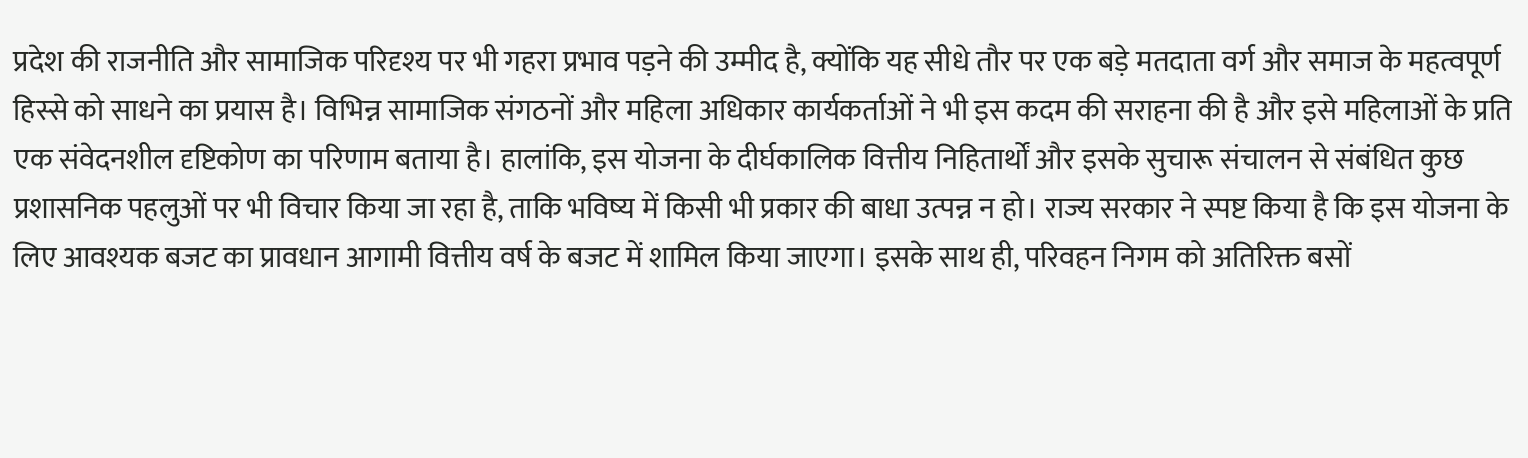प्रदेश की राजनीति और सामाजिक परिदृश्य पर भी गहरा प्रभाव पड़ने की उम्मीद है, क्योंकि यह सीधे तौर पर एक बड़े मतदाता वर्ग और समाज के महत्वपूर्ण हिस्से को साधने का प्रयास है। विभिन्न सामाजिक संगठनों और महिला अधिकार कार्यकर्ताओं ने भी इस कदम की सराहना की है और इसे महिलाओं के प्रति एक संवेदनशील दृष्टिकोण का परिणाम बताया है। हालांकि, इस योजना के दीर्घकालिक वित्तीय निहितार्थों और इसके सुचारू संचालन से संबंधित कुछ प्रशासनिक पहलुओं पर भी विचार किया जा रहा है, ताकि भविष्य में किसी भी प्रकार की बाधा उत्पन्न न हो। राज्य सरकार ने स्पष्ट किया है कि इस योजना के लिए आवश्यक बजट का प्रावधान आगामी वित्तीय वर्ष के बजट में शामिल किया जाएगा। इसके साथ ही, परिवहन निगम को अतिरिक्त बसों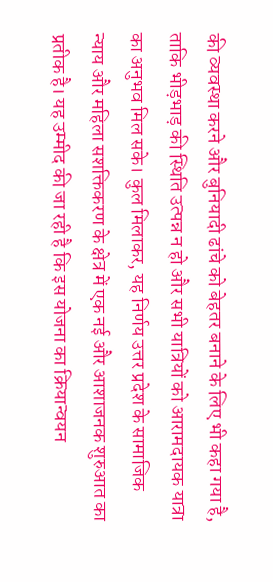की व्यवस्था करने और बुनियादी ढांचे को बेहतर बनाने के लिए भी कहा गया है, ताकि भीड़भाड़ की स्थिति उत्पन्न न हो और सभी यात्रियों को आरामदायक यात्रा का अनुभव मिल सके। कुल मिलाकर, यह निर्णय उत्तर प्रदेश के सामाजिक न्याय और महिला सशक्तिकरण के क्षेत्र में एक नई और आशाजनक शुरुआत का प्रतीक है। यह उम्मीद की जा रही है कि इस योजना का क्रियान्वयन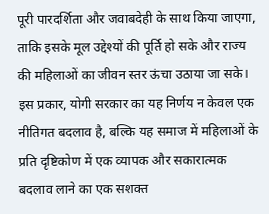पूरी पारदर्शिता और जवाबदेही के साथ किया जाएगा, ताकि इसके मूल उद्देश्यों की पूर्ति हो सके और राज्य की महिलाओं का जीवन स्तर ऊंचा उठाया जा सके। इस प्रकार, योगी सरकार का यह निर्णय न केवल एक नीतिगत बदलाव है, बल्कि यह समाज में महिलाओं के प्रति दृष्टिकोण में एक व्यापक और सकारात्मक बदलाव लाने का एक सशक्त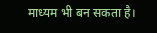माध्यम भी बन सकता है।